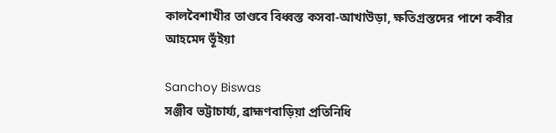কালবৈশাখীর তাণ্ডবে বিধ্বস্ত কসবা-আখাউড়া, ক্ষতিগ্রস্তদের পাশে কবীর আহমেদ ভূঁইয়া

Sanchoy Biswas
সঞ্জীব ভট্টাচার্য্য, ব্রাহ্মণবাড়িয়া প্রতিনিধি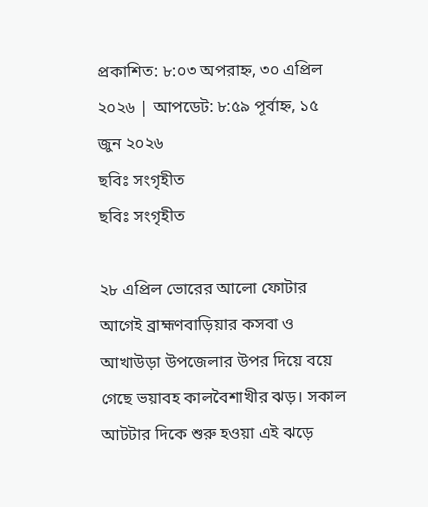প্রকাশিত: ৮:০৩ অপরাহ্ন, ৩০ এপ্রিল ২০২৬ | আপডেট: ৮:৫৯ পূর্বাহ্ন, ১৫ জুন ২০২৬
ছবিঃ সংগৃহীত
ছবিঃ সংগৃহীত

২৮ এপ্রিল ভোরের আলো ফোটার আগেই ব্রাহ্মণবাড়িয়ার কসবা ও আখাউড়া উপজেলার উপর দিয়ে বয়ে গেছে ভয়াবহ কালবৈশাখীর ঝড়। সকাল আটটার দিকে শুরু হওয়া এই ঝড়ে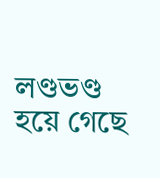লণ্ডভণ্ড হয়ে গেছে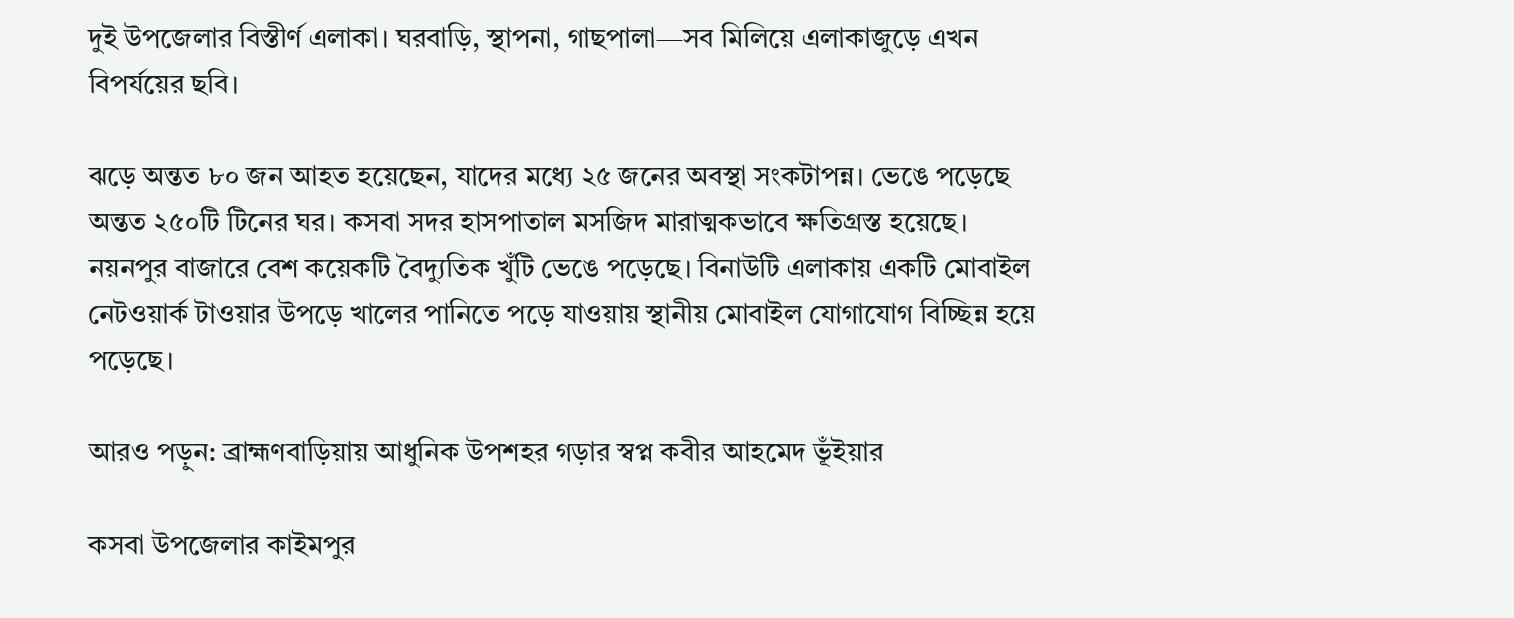দুই উপজেলার বিস্তীর্ণ এলাকা। ঘরবাড়ি, স্থাপনা, গাছপালা—সব মিলিয়ে এলাকাজুড়ে এখন বিপর্যয়ের ছবি।

ঝড়ে অন্তত ৮০ জন আহত হয়েছেন, যাদের মধ্যে ২৫ জনের অবস্থা সংকটাপন্ন। ভেঙে পড়েছে অন্তত ২৫০টি টিনের ঘর। কসবা সদর হাসপাতাল মসজিদ মারাত্মকভাবে ক্ষতিগ্রস্ত হয়েছে। নয়নপুর বাজারে বেশ কয়েকটি বৈদ্যুতিক খুঁটি ভেঙে পড়েছে। বিনাউটি এলাকায় একটি মোবাইল নেটওয়ার্ক টাওয়ার উপড়ে খালের পানিতে পড়ে যাওয়ায় স্থানীয় মোবাইল যোগাযোগ বিচ্ছিন্ন হয়ে পড়েছে।

আরও পড়ুন: ব্রাহ্মণবাড়িয়ায় আধুনিক উপশহর গড়ার স্বপ্ন কবীর আহমেদ ভূঁইয়ার

কসবা উপজেলার কাইমপুর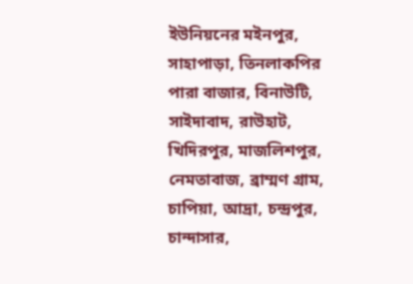ইউনিয়নের মইনপুর, সাহাপাড়া, তিনলাকপির পারা বাজার, বিনাউটি, সাইদাবাদ, রাউহাট, খিদিরপুর, মাজলিশপুর, নেমতাবাজ, ব্রাম্মণ গ্রাম, চাপিয়া, আদ্রা, চন্দ্রপুর, চান্দাসার,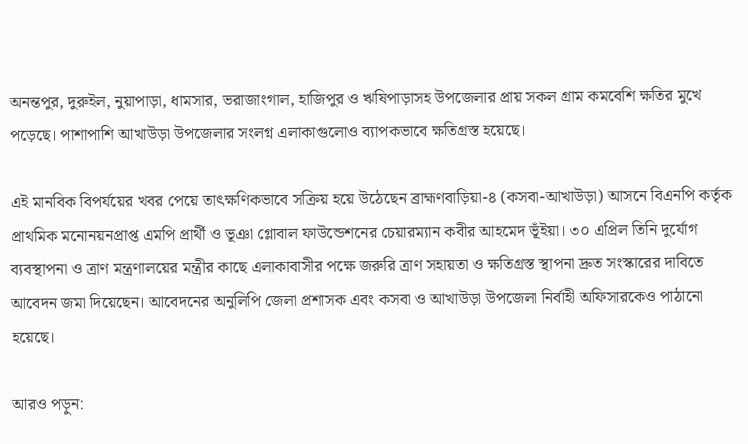অনন্তপুর, দুরুইল, নুয়াপাড়া, ধামসার, ভরাজাংগাল, হাজিপুর ও ঋষিপাড়াসহ উপজেলার প্রায় সকল গ্রাম কমবেশি ক্ষতির মুখে পড়েছে। পাশাপাশি আখাউড়া উপজেলার সংলগ্ন এলাকাগুলোও ব্যাপকভাবে ক্ষতিগ্রস্ত হয়েছে।

এই মানবিক বিপর্যয়ের খবর পেয়ে তাৎক্ষণিকভাবে সক্রিয় হয়ে উঠেছেন ব্রাহ্মণবাড়িয়া-৪ (কসবা-আখাউড়া) আসনে বিএনপি কর্তৃক প্রাথমিক মনোনয়নপ্রাপ্ত এমপি প্রার্থী ও ভূঞা গ্লোবাল ফাউন্ডেশনের চেয়ারম্যান কবীর আহমেদ ভূঁইয়া। ৩০ এপ্রিল তিনি দুর্যোগ ব্যবস্থাপনা ও ত্রাণ মন্ত্রণালয়ের মন্ত্রীর কাছে এলাকাবাসীর পক্ষে জরুরি ত্রাণ সহায়তা ও ক্ষতিগ্রস্ত স্থাপনা দ্রুত সংস্কারের দাবিতে আবেদন জমা দিয়েছেন। আবেদনের অনুলিপি জেলা প্রশাসক এবং কসবা ও আখাউড়া উপজেলা নির্বাহী অফিসারকেও পাঠানো হয়েছে।

আরও পড়ুন: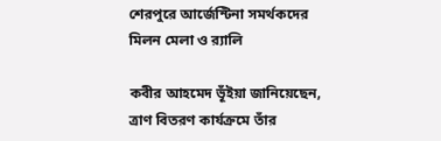শেরপুরে আর্জেন্টিনা সমর্থকদের মিলন মেলা ও র‍্যালি

কবীর আহমেদ ভূঁইয়া জানিয়েছেন, ত্রাণ বিতরণ কার্যক্রমে তাঁর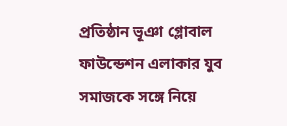প্রতিষ্ঠান ভূঞা গ্লোবাল ফাউন্ডেশন এলাকার যুব সমাজকে সঙ্গে নিয়ে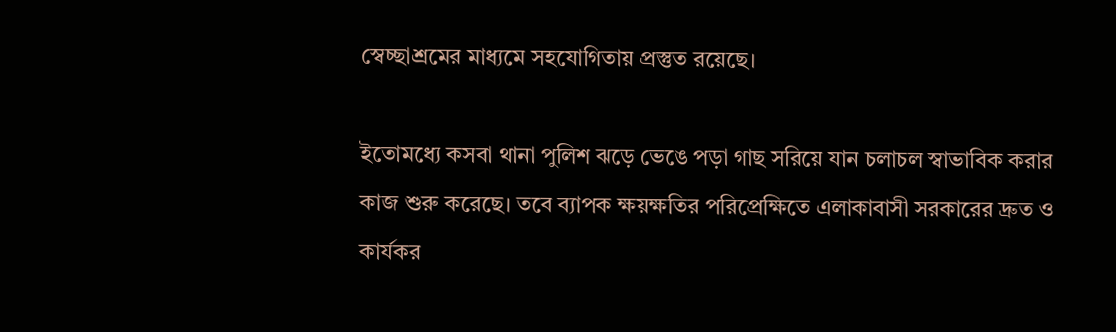স্বেচ্ছাশ্রমের মাধ্যমে সহযোগিতায় প্রস্তুত রয়েছে।

ইতোমধ্যে কসবা থানা পুলিশ ঝড়ে ভেঙে পড়া গাছ সরিয়ে যান চলাচল স্বাভাবিক করার কাজ শুরু করেছে। তবে ব্যাপক ক্ষয়ক্ষতির পরিপ্রেক্ষিতে এলাকাবাসী সরকারের দ্রুত ও কার্যকর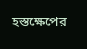হস্তক্ষেপের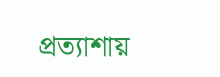প্রত্যাশায়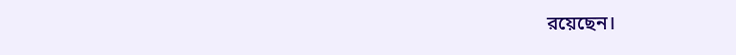রয়েছেন।